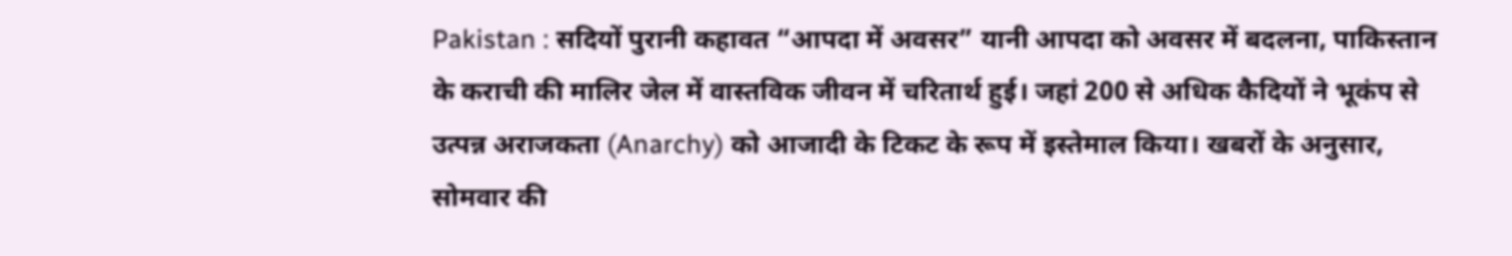Pakistan : सदियों पुरानी कहावत “आपदा में अवसर” यानी आपदा को अवसर में बदलना, पाकिस्तान के कराची की मालिर जेल में वास्तविक जीवन में चरितार्थ हुई। जहां 200 से अधिक कैदियों ने भूकंप से उत्पन्न अराजकता (Anarchy) को आजादी के टिकट के रूप में इस्तेमाल किया। खबरों के अनुसार, सोमवार की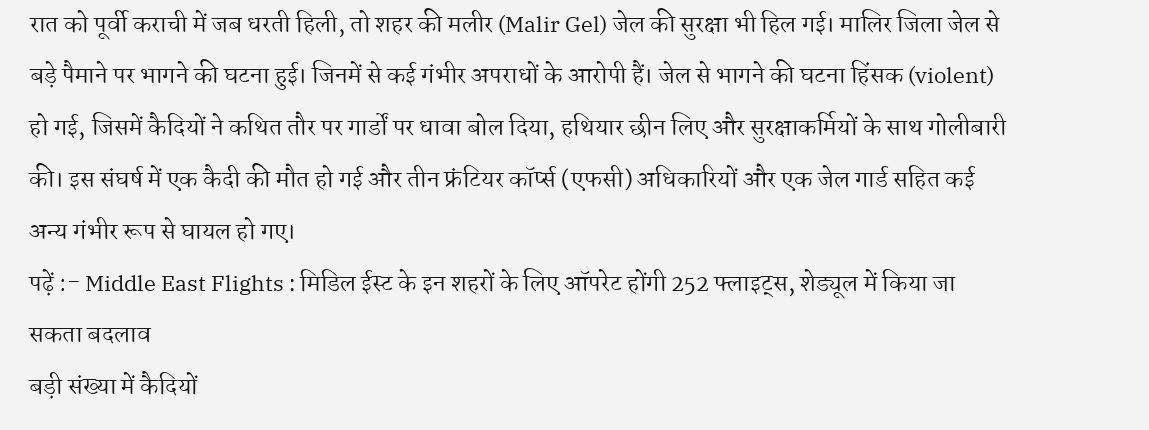रात को पूर्वी कराची में जब धरती हिली, तो शहर की मलीर (Malir Gel) जेल की सुरक्षा भी हिल गई। मालिर जिला जेल से बड़े पैमाने पर भागने की घटना हुई। जिनमें से कई गंभीर अपराधों के आरोपी हैं। जेल से भागने की घटना हिंसक (violent) हो गई, जिसमें कैदियों ने कथित तौर पर गार्डों पर धावा बोल दिया, हथियार छीन लिए और सुरक्षाकर्मियों के साथ गोलीबारी की। इस संघर्ष में एक कैदी की मौत हो गई और तीन फ्रंटियर कॉर्प्स (एफसी) अधिकारियों और एक जेल गार्ड सहित कई अन्य गंभीर रूप से घायल हो गए।
पढ़ें :- Middle East Flights : मिडिल ईस्ट के इन शहरों के लिए ऑपरेट होंगी 252 फ्लाइट्स, शेड्यूल में किया जा सकता बदलाव
बड़ी संख्या में कैदियों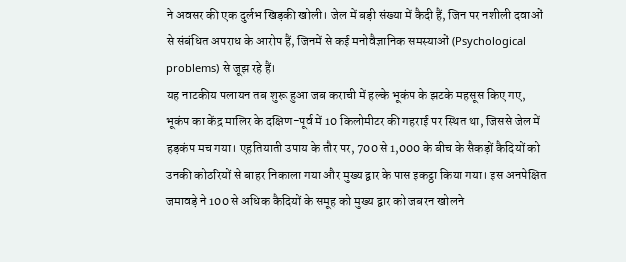ने अवसर की एक दुर्लभ खिड़की खोली। जेल में बड़ी संख्या में कैदी हैं, जिन पर नशीली दवाओं से संबंधित अपराध के आरोप हैं, जिनमें से कई मनोवैज्ञानिक समस्याओं (Psychological problems) से जूझ रहे हैं।
यह नाटकीय पलायन तब शुरू हुआ जब कराची में हल्के भूकंप के झटके महसूस किए गए, भूकंप का केंद्र मालिर के दक्षिण-पूर्व में 10 किलोमीटर की गहराई पर स्थित था, जिससे जेल में हड़कंप मच गया। एहतियाती उपाय के तौर पर, 700 से 1,000 के बीच के सैकड़ों कैदियों को उनकी कोठरियों से बाहर निकाला गया और मुख्य द्वार के पास इकट्ठा किया गया। इस अनपेक्षित जमावड़े ने 100 से अधिक कैदियों के समूह को मुख्य द्वार को जबरन खोलने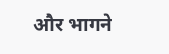और भागने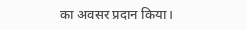का अवसर प्रदान किया।